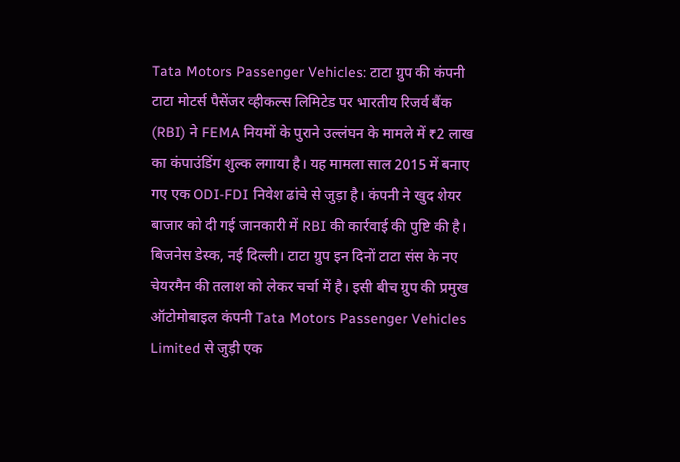Tata Motors Passenger Vehicles: टाटा ग्रुप की कंपनी टाटा मोटर्स पैसेंजर व्हीकल्स लिमिटेड पर भारतीय रिजर्व बैंक (RBI) ने FEMA नियमों के पुराने उल्लंघन के मामले में ₹2 लाख का कंपाउंडिंग शुल्क लगाया है। यह मामला साल 2015 में बनाए गए एक ODI-FDI निवेश ढांचे से जुड़ा है। कंपनी ने खुद शेयर बाजार को दी गई जानकारी में RBI की कार्रवाई की पुष्टि की है।
बिजनेस डेस्क, नई दिल्ली। टाटा ग्रुप इन दिनों टाटा संस के नए चेयरमैन की तलाश को लेकर चर्चा में है। इसी बीच ग्रुप की प्रमुख ऑटोमोबाइल कंपनी Tata Motors Passenger Vehicles Limited से जुड़ी एक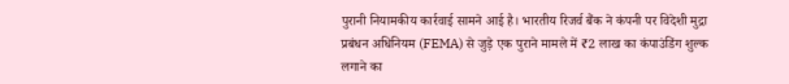पुरानी नियामकीय कार्रवाई सामने आई है। भारतीय रिजर्व बैंक ने कंपनी पर विदेशी मुद्रा प्रबंधन अधिनियम (FEMA) से जुड़े एक पुराने मामले में ₹2 लाख का कंपाउंडिंग शुल्क लगाने का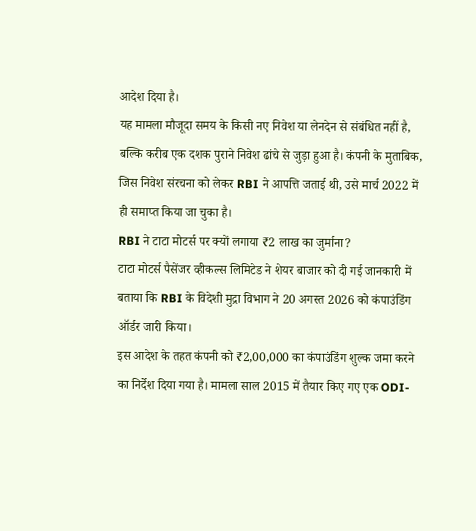आदेश दिया है।
यह मामला मौजूदा समय के किसी नए निवेश या लेनदेन से संबंधित नहीं है, बल्कि करीब एक दशक पुराने निवेश ढांचे से जुड़ा हुआ है। कंपनी के मुताबिक, जिस निवेश संरचना को लेकर RBI ने आपत्ति जताई थी, उसे मार्च 2022 में ही समाप्त किया जा चुका है।
RBI ने टाटा मोटर्स पर क्यों लगाया ₹2 लाख का जुर्माना?
टाटा मोटर्स पैसेंजर व्हीकल्स लिमिटेड ने शेयर बाजार को दी गई जानकारी में बताया कि RBI के विदेशी मुद्रा विभाग ने 20 अगस्त 2026 को कंपाउंडिंग ऑर्डर जारी किया।
इस आदेश के तहत कंपनी को ₹2,00,000 का कंपाउंडिंग शुल्क जमा करने का निर्देश दिया गया है। मामला साल 2015 में तैयार किए गए एक ODI-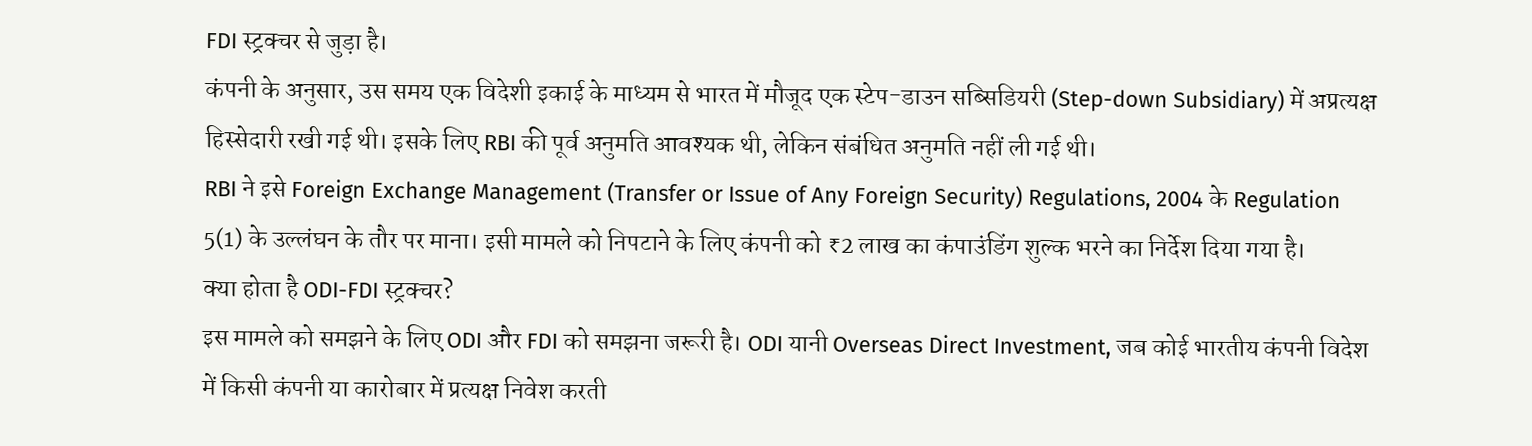FDI स्ट्रक्चर से जुड़ा है।
कंपनी के अनुसार, उस समय एक विदेशी इकाई के माध्यम से भारत में मौजूद एक स्टेप-डाउन सब्सिडियरी (Step-down Subsidiary) में अप्रत्यक्ष हिस्सेदारी रखी गई थी। इसके लिए RBI की पूर्व अनुमति आवश्यक थी, लेकिन संबंधित अनुमति नहीं ली गई थी।
RBI ने इसे Foreign Exchange Management (Transfer or Issue of Any Foreign Security) Regulations, 2004 के Regulation 5(1) के उल्लंघन के तौर पर माना। इसी मामले को निपटाने के लिए कंपनी को ₹2 लाख का कंपाउंडिंग शुल्क भरने का निर्देश दिया गया है।
क्या होता है ODI-FDI स्ट्रक्चर?
इस मामले को समझने के लिए ODI और FDI को समझना जरूरी है। ODI यानी Overseas Direct Investment, जब कोई भारतीय कंपनी विदेश में किसी कंपनी या कारोबार में प्रत्यक्ष निवेश करती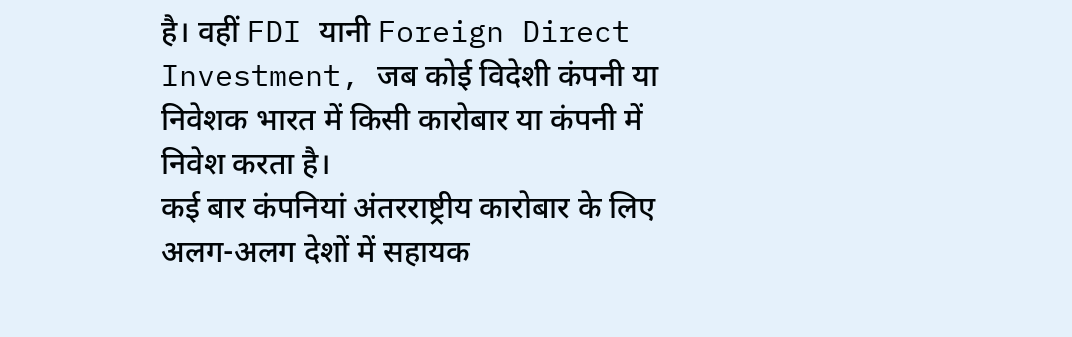है। वहीं FDI यानी Foreign Direct Investment, जब कोई विदेशी कंपनी या निवेशक भारत में किसी कारोबार या कंपनी में निवेश करता है।
कई बार कंपनियां अंतरराष्ट्रीय कारोबार के लिए अलग-अलग देशों में सहायक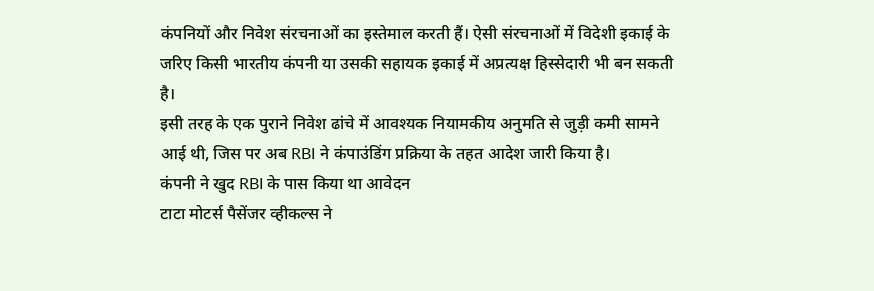कंपनियों और निवेश संरचनाओं का इस्तेमाल करती हैं। ऐसी संरचनाओं में विदेशी इकाई के जरिए किसी भारतीय कंपनी या उसकी सहायक इकाई में अप्रत्यक्ष हिस्सेदारी भी बन सकती है।
इसी तरह के एक पुराने निवेश ढांचे में आवश्यक नियामकीय अनुमति से जुड़ी कमी सामने आई थी, जिस पर अब RBI ने कंपाउंडिंग प्रक्रिया के तहत आदेश जारी किया है।
कंपनी ने खुद RBI के पास किया था आवेदन
टाटा मोटर्स पैसेंजर व्हीकल्स ने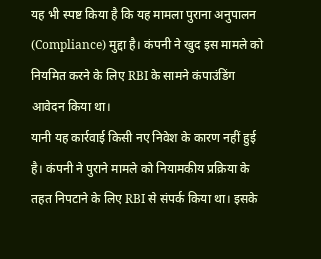यह भी स्पष्ट किया है कि यह मामला पुराना अनुपालन (Compliance) मुद्दा है। कंपनी ने खुद इस मामले को नियमित करने के लिए RBI के सामने कंपाउंडिंग आवेदन किया था।
यानी यह कार्रवाई किसी नए निवेश के कारण नहीं हुई है। कंपनी ने पुराने मामले को नियामकीय प्रक्रिया के तहत निपटाने के लिए RBI से संपर्क किया था। इसके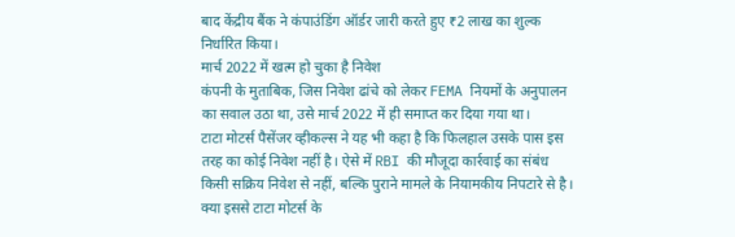बाद केंद्रीय बैंक ने कंपाउंडिंग ऑर्डर जारी करते हुए ₹2 लाख का शुल्क निर्धारित किया।
मार्च 2022 में खत्म हो चुका है निवेश
कंपनी के मुताबिक, जिस निवेश ढांचे को लेकर FEMA नियमों के अनुपालन का सवाल उठा था, उसे मार्च 2022 में ही समाप्त कर दिया गया था।
टाटा मोटर्स पैसेंजर व्हीकल्स ने यह भी कहा है कि फिलहाल उसके पास इस तरह का कोई निवेश नहीं है। ऐसे में RBI की मौजूदा कार्रवाई का संबंध किसी सक्रिय निवेश से नहीं, बल्कि पुराने मामले के नियामकीय निपटारे से है।
क्या इससे टाटा मोटर्स के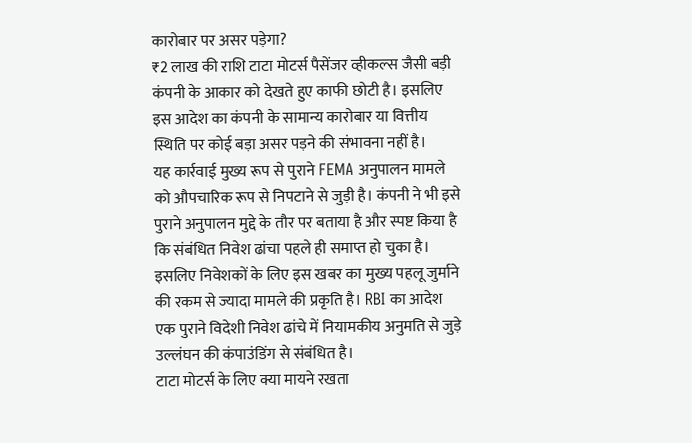कारोबार पर असर पड़ेगा?
₹2 लाख की राशि टाटा मोटर्स पैसेंजर व्हीकल्स जैसी बड़ी कंपनी के आकार को देखते हुए काफी छोटी है। इसलिए इस आदेश का कंपनी के सामान्य कारोबार या वित्तीय स्थिति पर कोई बड़ा असर पड़ने की संभावना नहीं है।
यह कार्रवाई मुख्य रूप से पुराने FEMA अनुपालन मामले को औपचारिक रूप से निपटाने से जुड़ी है। कंपनी ने भी इसे पुराने अनुपालन मुद्दे के तौर पर बताया है और स्पष्ट किया है कि संबंधित निवेश ढांचा पहले ही समाप्त हो चुका है।
इसलिए निवेशकों के लिए इस खबर का मुख्य पहलू जुर्माने की रकम से ज्यादा मामले की प्रकृति है। RBI का आदेश एक पुराने विदेशी निवेश ढांचे में नियामकीय अनुमति से जुड़े उल्लंघन की कंपाउंडिंग से संबंधित है।
टाटा मोटर्स के लिए क्या मायने रखता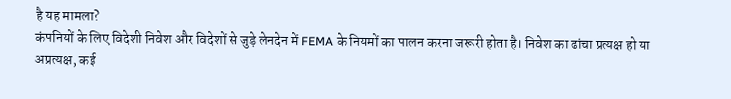है यह मामला?
कंपनियों के लिए विदेशी निवेश और विदेशों से जुड़े लेनदेन में FEMA के नियमों का पालन करना जरूरी होता है। निवेश का ढांचा प्रत्यक्ष हो या अप्रत्यक्ष, कई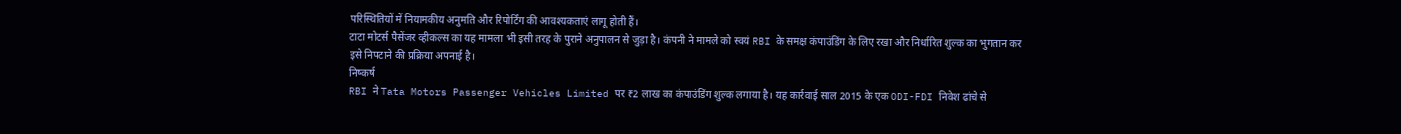परिस्थितियों में नियामकीय अनुमति और रिपोर्टिंग की आवश्यकताएं लागू होती हैं।
टाटा मोटर्स पैसेंजर व्हीकल्स का यह मामला भी इसी तरह के पुराने अनुपालन से जुड़ा है। कंपनी ने मामले को स्वयं RBI के समक्ष कंपाउंडिंग के लिए रखा और निर्धारित शुल्क का भुगतान कर इसे निपटाने की प्रक्रिया अपनाई है।
निष्कर्ष
RBI ने Tata Motors Passenger Vehicles Limited पर ₹2 लाख का कंपाउंडिंग शुल्क लगाया है। यह कार्रवाई साल 2015 के एक ODI-FDI निवेश ढांचे से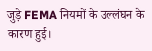जुड़े FEMA नियमों के उल्लंघन के कारण हुई।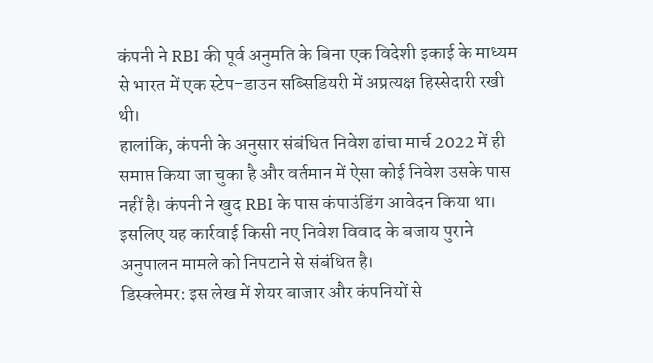कंपनी ने RBI की पूर्व अनुमति के बिना एक विदेशी इकाई के माध्यम से भारत में एक स्टेप-डाउन सब्सिडियरी में अप्रत्यक्ष हिस्सेदारी रखी थी।
हालांकि, कंपनी के अनुसार संबंधित निवेश ढांचा मार्च 2022 में ही समाप्त किया जा चुका है और वर्तमान में ऐसा कोई निवेश उसके पास नहीं है। कंपनी ने खुद RBI के पास कंपाउंडिंग आवेदन किया था। इसलिए यह कार्रवाई किसी नए निवेश विवाद के बजाय पुराने अनुपालन मामले को निपटाने से संबंधित है।
डिस्क्लेमर: इस लेख में शेयर बाजार और कंपनियों से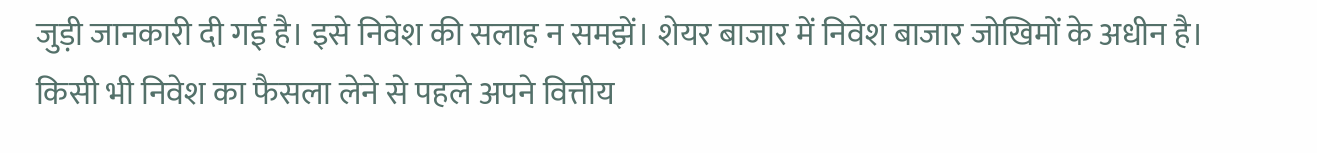जुड़ी जानकारी दी गई है। इसे निवेश की सलाह न समझें। शेयर बाजार में निवेश बाजार जोखिमों के अधीन है। किसी भी निवेश का फैसला लेने से पहले अपने वित्तीय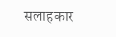सलाहकार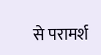से परामर्श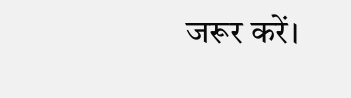जरूर करें।